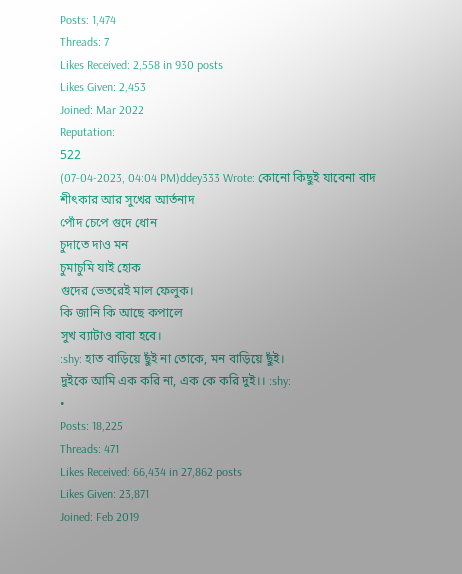Posts: 1,474
Threads: 7
Likes Received: 2,558 in 930 posts
Likes Given: 2,453
Joined: Mar 2022
Reputation:
522
(07-04-2023, 04:04 PM)ddey333 Wrote: কোনো কিছুই যাবেনা বাদ
শীৎকার আর সুখের আর্তনাদ
পোঁদ চেপে গুদে ধোন
চুদাতে দাও মন
চুমাচুমি যাই হোক
গুদের ভেতরেই মাল ফেলুক।
কি জানি কি আছে কপালে
সুখ ব্যাটাও বাবা হবে।
:shy: হাত বাড়িয়ে ছুঁই না তোকে, মন বাড়িয়ে ছুঁই।
দুইকে আমি এক করি না, এক কে করি দুই।। :shy:
•
Posts: 18,225
Threads: 471
Likes Received: 66,434 in 27,862 posts
Likes Given: 23,871
Joined: Feb 2019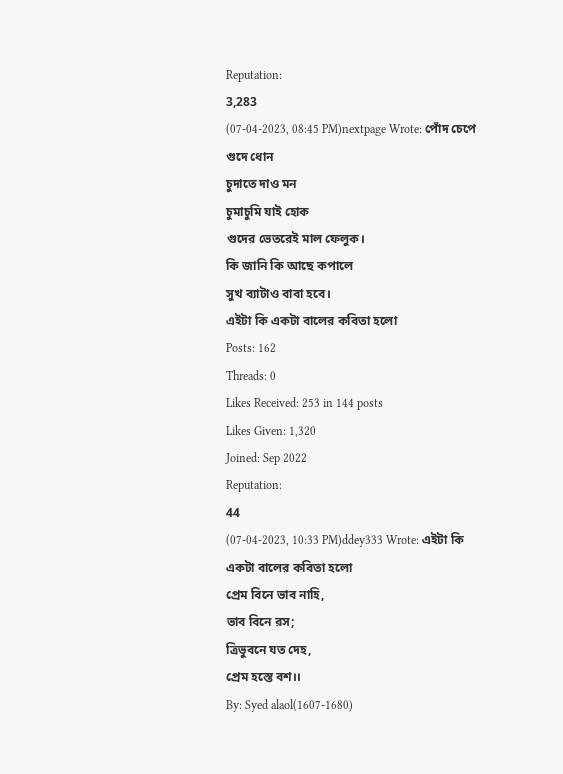Reputation:
3,283
(07-04-2023, 08:45 PM)nextpage Wrote: পোঁদ চেপে গুদে ধোন
চুদাতে দাও মন
চুমাচুমি যাই হোক
গুদের ভেতরেই মাল ফেলুক।
কি জানি কি আছে কপালে
সুখ ব্যাটাও বাবা হবে।
এইটা কি একটা বালের কবিতা হলো
Posts: 162
Threads: 0
Likes Received: 253 in 144 posts
Likes Given: 1,320
Joined: Sep 2022
Reputation:
44
(07-04-2023, 10:33 PM)ddey333 Wrote: এইটা কি একটা বালের কবিতা হলো
প্রেম বিনে ভাব নাহি,
ভাব বিনে রস;
ত্রিভুবনে যত দেহ,
প্রেম হস্তে বশ।।
By: Syed alaol(1607-1680)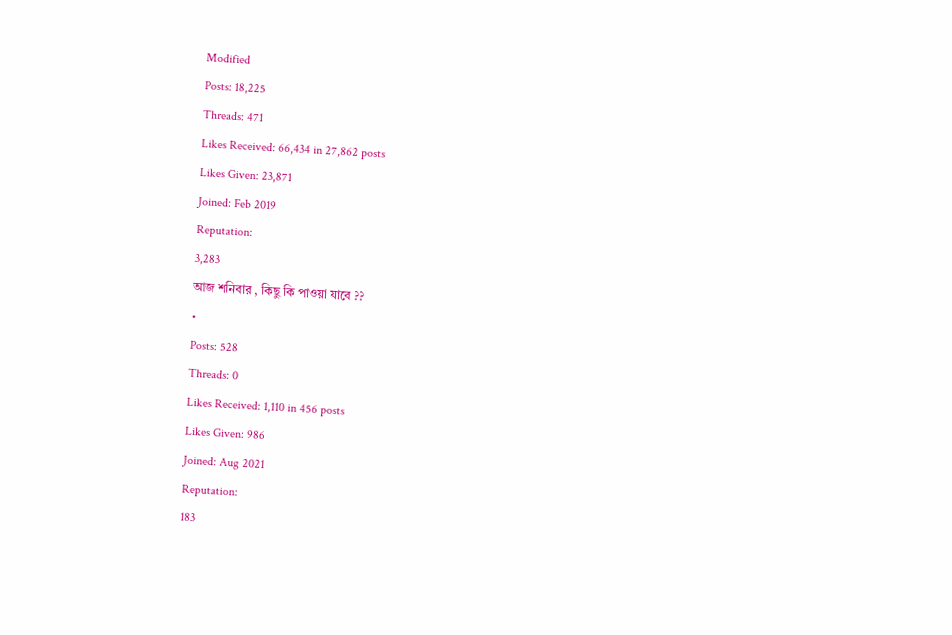Modified
Posts: 18,225
Threads: 471
Likes Received: 66,434 in 27,862 posts
Likes Given: 23,871
Joined: Feb 2019
Reputation:
3,283
আজ শনিবার , কিছু কি পাওয়া যাবে ??
•
Posts: 528
Threads: 0
Likes Received: 1,110 in 456 posts
Likes Given: 986
Joined: Aug 2021
Reputation:
183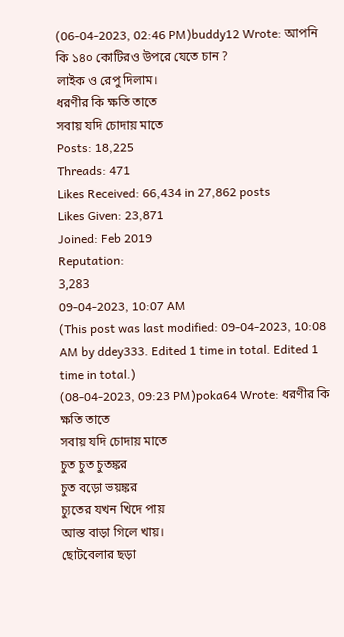(06-04-2023, 02:46 PM)buddy12 Wrote: আপনি কি ১৪০ কোটিরও উপরে যেতে চান ?
লাইক ও রেপু দিলাম।
ধরণীর কি ক্ষতি তাতে
সবায় যদি চোদায় মাতে
Posts: 18,225
Threads: 471
Likes Received: 66,434 in 27,862 posts
Likes Given: 23,871
Joined: Feb 2019
Reputation:
3,283
09-04-2023, 10:07 AM
(This post was last modified: 09-04-2023, 10:08 AM by ddey333. Edited 1 time in total. Edited 1 time in total.)
(08-04-2023, 09:23 PM)poka64 Wrote: ধরণীর কি ক্ষতি তাতে
সবায় যদি চোদায় মাতে
চুত চুত চুতঙ্কর
চুত বড়ো ভয়ঙ্কর
চ্যুতের যখন খিদে পায়
আস্ত বাড়া গিলে খায়।
ছোটবেলার ছড়া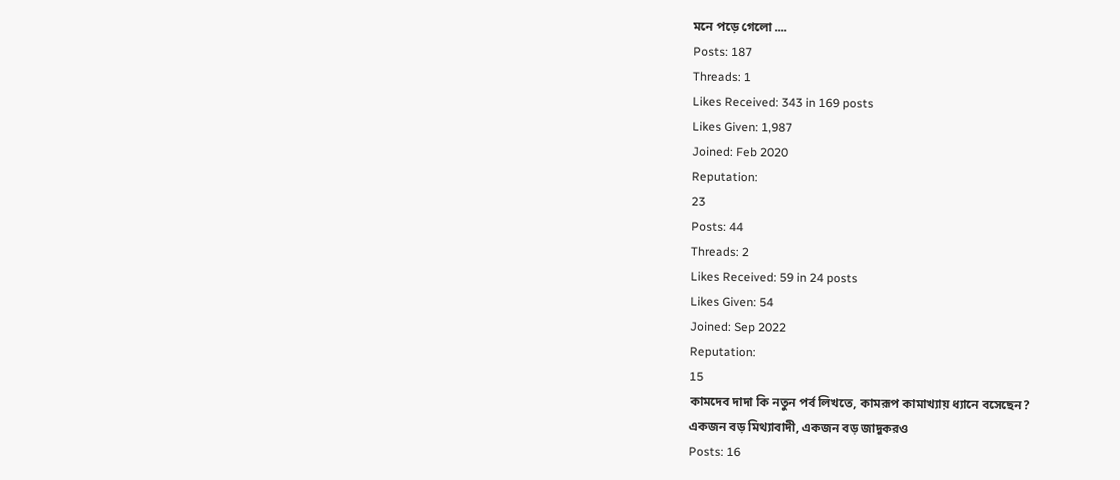মনে পড়ে গেলো ....
Posts: 187
Threads: 1
Likes Received: 343 in 169 posts
Likes Given: 1,987
Joined: Feb 2020
Reputation:
23
Posts: 44
Threads: 2
Likes Received: 59 in 24 posts
Likes Given: 54
Joined: Sep 2022
Reputation:
15
কামদেব দাদা কি নতুন পর্ব লিখতে, কামরূপ কামাখ্যায় ধ্যানে বসেছেন?
একজন বড় মিথ্যাবাদী, একজন বড় জাদুকরও
Posts: 16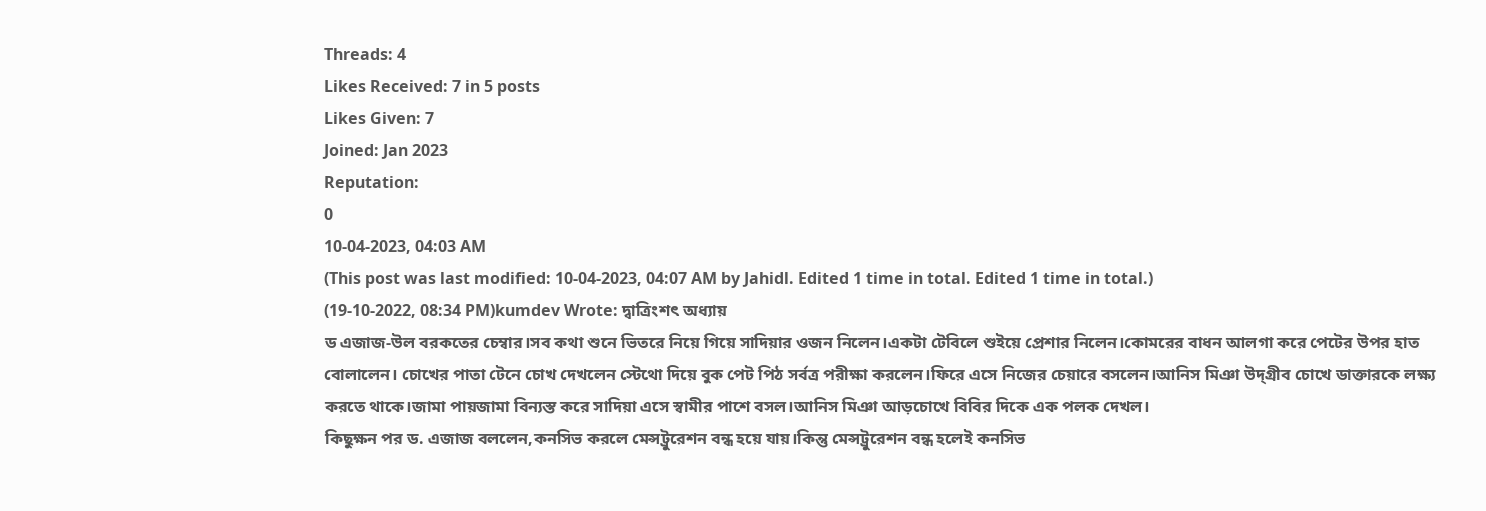Threads: 4
Likes Received: 7 in 5 posts
Likes Given: 7
Joined: Jan 2023
Reputation:
0
10-04-2023, 04:03 AM
(This post was last modified: 10-04-2023, 04:07 AM by Jahidl. Edited 1 time in total. Edited 1 time in total.)
(19-10-2022, 08:34 PM)kumdev Wrote: দ্বাত্রিংশৎ অধ্যায়
ড এজাজ-উল বরকতের চেম্বার।সব কথা শুনে ভিতরে নিয়ে গিয়ে সাদিয়ার ওজন নিলেন।একটা টেবিলে শুইয়ে প্রেশার নিলেন।কোমরের বাধন আলগা করে পেটের উপর হাত বোলালেন। চোখের পাতা টেনে চোখ দেখলেন স্টেথো দিয়ে বুক পেট পিঠ সর্বত্র পরীক্ষা করলেন।ফিরে এসে নিজের চেয়ারে বসলেন।আনিস মিঞা উদ্গ্রীব চোখে ডাক্তারকে লক্ষ্য করতে থাকে।জামা পায়জামা বিন্যস্ত করে সাদিয়া এসে স্বামীর পাশে বসল।আনিস মিঞা আড়চোখে বিবির দিকে এক পলক দেখল।
কিছুক্ষন পর ড. এজাজ বললেন,কনসিভ করলে মেন্সট্রুরেশন বন্ধ হয়ে যায়।কিন্তু মেন্সট্রুরেশন বন্ধ হলেই কনসিভ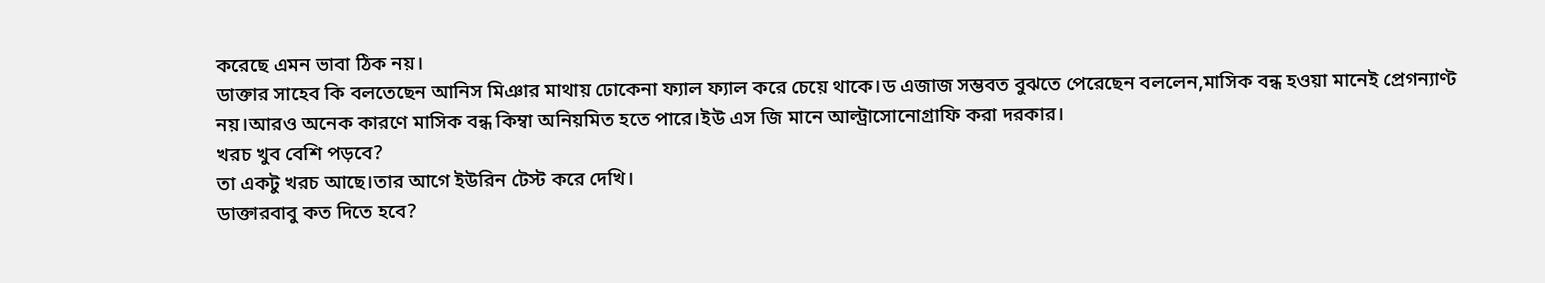করেছে এমন ভাবা ঠিক নয়।
ডাক্তার সাহেব কি বলতেছেন আনিস মিঞার মাথায় ঢোকেনা ফ্যাল ফ্যাল করে চেয়ে থাকে।ড এজাজ সম্ভবত বুঝতে পেরেছেন বললেন,মাসিক বন্ধ হওয়া মানেই প্রেগন্যাণ্ট নয়।আরও অনেক কারণে মাসিক বন্ধ কিম্বা অনিয়মিত হতে পারে।ইউ এস জি মানে আল্ট্রাসোনোগ্রাফি করা দরকার।
খরচ খুব বেশি পড়বে?
তা একটু খরচ আছে।তার আগে ইউরিন টেস্ট করে দেখি।
ডাক্তারবাবু কত দিতে হবে?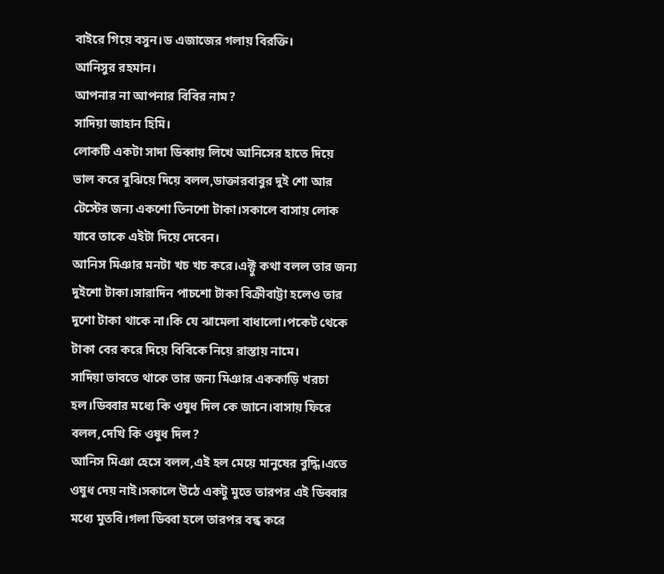বাইরে গিয়ে বসুন।ড এজাজের গলায় বিরক্তি।
আনিসুর রহমান।
আপনার না আপনার বিবির নাম?
সাদিয়া জাহান হিমি।
লোকটি একটা সাদা ডিব্বায় লিখে আনিসের হাতে দিয়ে ভাল করে বুঝিয়ে দিয়ে বলল,ডাক্তারবাবুর দুই শো আর টেস্টের জন্য একশো তিনশো টাকা।সকালে বাসায় লোক যাবে তাকে এইটা দিয়ে দেবেন।
আনিস মিঞার মনটা খচ খচ করে।এক্টু কথা বলল তার জন্য দুইশো টাকা।সারাদিন পাচশো টাকা বিক্রীবাট্টা হলেও তার দুশো টাকা থাকে না।কি যে ঝামেলা বাধালো।পকেট থেকে টাকা বের করে দিয়ে বিবিকে নিয়ে রাস্তায় নামে।
সাদিয়া ভাবতে থাকে তার জন্য মিঞার এককাড়ি খরচা হল।ডিব্বার মধ্যে কি ওষুধ দিল কে জানে।বাসায় ফিরে বলল,দেখি কি ওষুধ দিল?
আনিস মিঞা হেসে বলল,এই হল মেয়ে মানুষের বুদ্ধি।এতে ওষুধ দেয় নাই।সকালে উঠে একটু মুতে তারপর এই ডিব্বার মধ্যে মুতবি।গলা ডিব্বা হলে তারপর বন্ধ করে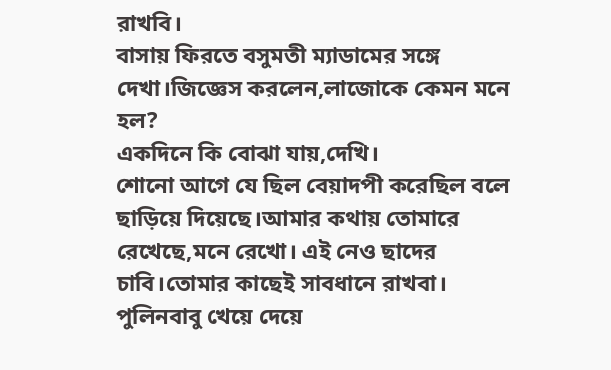রাখবি।
বাসায় ফিরতে বসুমতী ম্যাডামের সঙ্গে দেখা।জিজ্ঞেস করলেন,লাজোকে কেমন মনে হল?
একদিনে কি বোঝা যায়,দেখি।
শোনো আগে যে ছিল বেয়াদপী করেছিল বলে ছাড়িয়ে দিয়েছে।আমার কথায় তোমারে রেখেছে,মনে রেখো। এই নেও ছাদের চাবি।তোমার কাছেই সাবধানে রাখবা।
পুলিনবাবু খেয়ে দেয়ে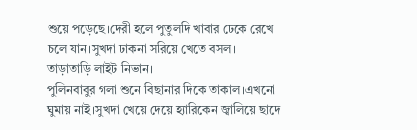শুয়ে পড়েছে।দেরী হলে পুতুলদি খাবার ঢেকে রেখে চলে যান।সুখদা ঢাকনা সরিয়ে খেতে বসল।
তাড়াতাড়ি লাইট নিভান।
পুলিনবাবুর গলা শুনে বিছানার দিকে তাকাল।এখনো ঘুমায় নাই।সুখদা খেয়ে দেয়ে হ্যারিকেন জ্বালিয়ে ছাদে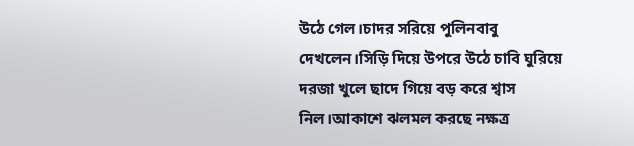উঠে গেল।চাদর সরিয়ে পুলিনবাবু দেখলেন।সিড়ি দিয়ে উপরে উঠে চাবি ঘুরিয়ে দরজা খুলে ছাদে গিয়ে বড় করে শ্বাস নিল।আকাশে ঝলমল করছে নক্ষত্র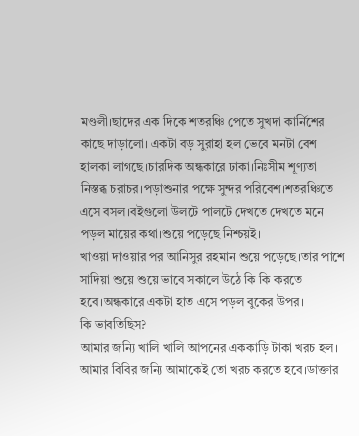মণ্ডলী।ছাদের এক দিকে শতরঞ্চি পেতে সুখদা কার্নিশের কাছে দাড়ালো। একটা বড় সুরাহা হল ভেবে মনটা বেশ হালকা লাগছে।চারদিক অন্ধকারে ঢাকা।নিঃসীম শূণ্যতা নিস্তব্ধ চরাচর।পড়াশুনার পক্ষে সুন্দর পরিবেশ।শতরঞ্চিতে এসে বসল।বইগুলো উলটে পালটে দেখতে দেখতে মনে পড়ল মায়ের কথা।শুয়ে পড়েছে নিশ্চয়ই।
খাওয়া দাওয়ার পর আনিসুর রহমান শুয়ে পড়েছে।তার পাশে সাদিয়া শুয়ে শুয়ে ভাবে সকালে উঠে কি কি করতে হবে।অন্ধকারে একটা হাত এসে পড়ল বুকের উপর।
কি ভাবতিছিস?
আমার জন্যি খালি খালি আপনের এককাড়ি টাকা খরচ হল।
আমার বিবির জন্যি আমাকেই তো খরচ করতে হবে।ডাক্তার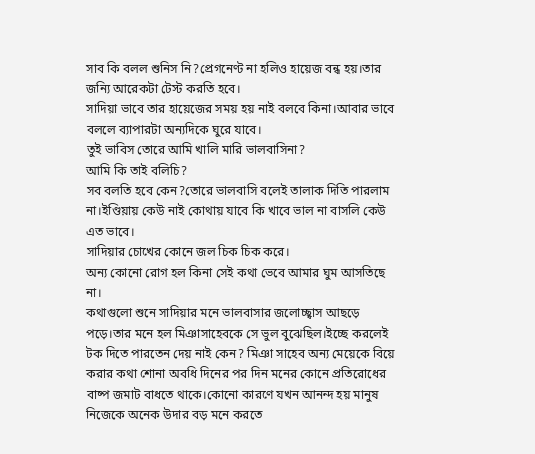সাব কি বলল শুনিস নি?প্রেগনেণ্ট না হলিও হায়েজ বন্ধ হয়।তার জন্যি আরেকটা টেস্ট করতি হবে।
সাদিয়া ভাবে তার হায়েজের সময় হয় নাই বলবে কিনা।আবার ভাবে বললে ব্যাপারটা অন্যদিকে ঘুরে যাবে।
তুই ভাবিস তোরে আমি খালি মারি ভালবাসিনা?
আমি কি তাই বলিচি?
সব বলতি হবে কেন?তোরে ভালবাসি বলেই তালাক দিতি পারলাম না।ইণ্ডিয়ায় কেউ নাই কোথায় যাবে কি খাবে ভাল না বাসলি কেউ এত ভাবে।
সাদিয়ার চোখের কোনে জল চিক চিক করে।
অন্য কোনো রোগ হল কিনা সেই কথা ভেবে আমার ঘুম আসতিছে না।
কথাগুলো শুনে সাদিয়ার মনে ভালবাসার জলোচ্ছ্বাস আছড়ে পড়ে।তার মনে হল মিঞাসাহেবকে সে ভুল বুঝেছিল।ইচ্ছে করলেই টক দিতে পারতেন দেয় নাই কেন? মিঞা সাহেব অন্য মেয়েকে বিয়ে করার কথা শোনা অবধি দিনের পর দিন মনের কোনে প্রতিরোধের বাষ্প জমাট বাধতে থাকে।কোনো কারণে যখন আনন্দ হয় মানুষ নিজেকে অনেক উদার বড় মনে করতে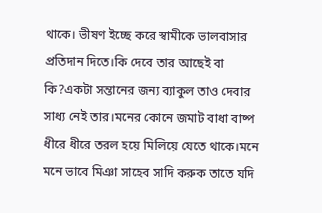থাকে। ভীষণ ইচ্ছে করে স্বামীকে ভালবাসার প্রতিদান দিতে।কি দেবে তার আছেই বা কি?একটা সন্তানের জন্য ব্যাকুল তাও দেবার সাধ্য নেই তার।মনের কোনে জমাট বাধা বাষ্প ধীরে ধীরে তরল হয়ে মিলিয়ে যেতে থাকে।মনে মনে ভাবে মিঞা সাহেব সাদি করুক তাতে যদি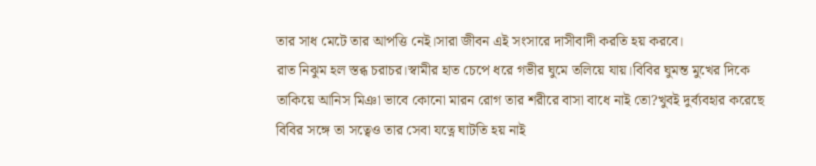তার সাধ মেটে তার আপত্তি নেই।সারা জীবন এই সংসারে দাসীবাদী করতি হয় করবে।
রাত নিঝুম হল স্তব্ধ চরাচর।স্বামীর হাত চেপে ধরে গভীর ঘুমে তলিয়ে যায়।বিবির ঘুমন্ত মুখের দিকে তাকিয়ে আনিস মিঞা ভাবে কোনো মারন রোগ তার শরীরে বাসা বাধে নাই তো?খুবই দুর্ব্যবহার করেছে বিবির সঙ্গে তা সত্বেও তার সেবা যত্নে ঘাটতি হয় নাই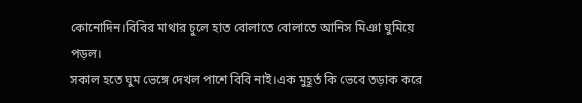কোনোদিন।বিবির মাথার চুলে হাত বোলাতে বোলাতে আনিস মিঞা ঘুমিয়ে পড়ল।
সকাল হতে ঘুম ভেঙ্গে দেখল পাশে বিবি নাই।এক মুহূর্ত কি ভেবে তড়াক করে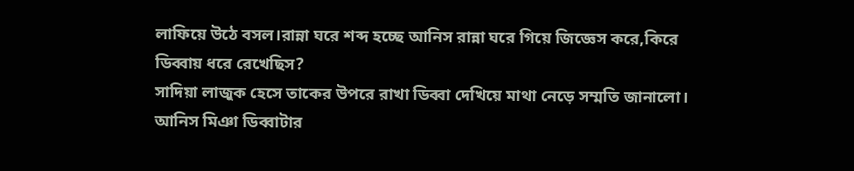লাফিয়ে উঠে বসল।রান্না ঘরে শব্দ হচ্ছে আনিস রান্না ঘরে গিয়ে জিজ্ঞেস করে,কিরে ডিব্বায় ধরে রেখেছিস?
সাদিয়া লাজুক হেসে তাকের উপরে রাখা ডিব্বা দেখিয়ে মাথা নেড়ে সম্মতি জানালো।
আনিস মিঞা ডিব্বাটার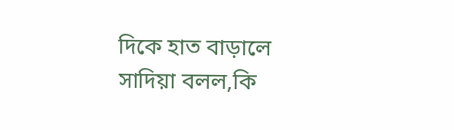দিকে হাত বাড়ালে সাদিয়া বলল,কি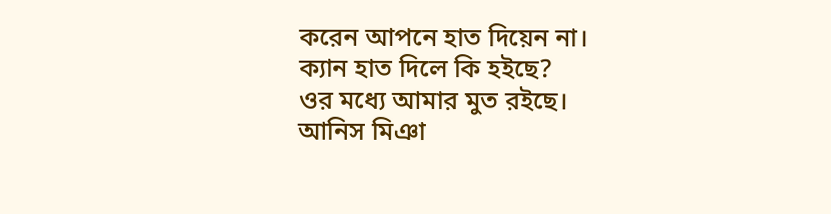করেন আপনে হাত দিয়েন না।
ক্যান হাত দিলে কি হইছে?
ওর মধ্যে আমার মুত রইছে।
আনিস মিঞা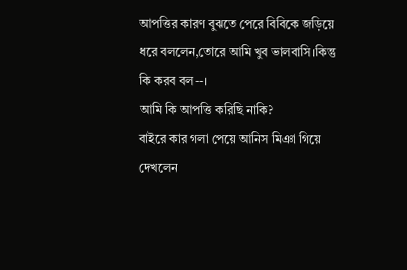আপত্তির কারণ বুঝতে পেরে বিবিকে জড়িয়ে ধরে বললেন,তোরে আমি খুব ভালবাসি।কিন্তু কি করব বল--।
আমি কি আপত্তি করিছি নাকি?
বাইরে কার গলা পেয়ে আনিস মিঞা গিয়ে দেখলেন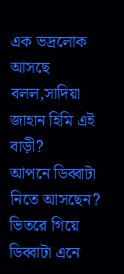এক ভদ্রলোক আসছে বলল,সাদিয়া জাহান হিমি এই বাড়ী?
আপনে ডিব্বাটা নিতে আসছেন?
ভিতরে গিয়ে ডিব্বাটা এনে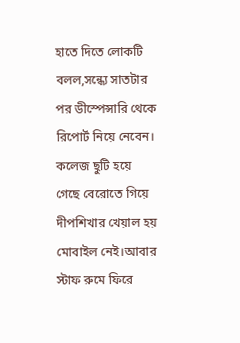হাতে দিতে লোকটি বলল,সন্ধ্যে সাতটার পর ডীস্পেন্সারি থেকে রিপোর্ট নিয়ে নেবেন।
কলেজ ছুটি হয়ে গেছে বেরোতে গিয়ে দীপশিখার খেয়াল হয় মোবাইল নেই।আবার স্টাফ রুমে ফিরে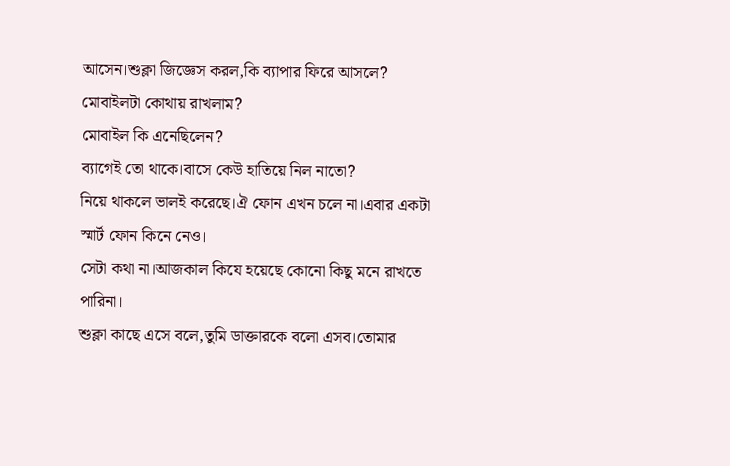আসেন।শুক্লা জিজ্ঞেস করল,কি ব্যাপার ফিরে আসলে?
মোবাইলটা কোথায় রাখলাম?
মোবাইল কি এনেছিলেন?
ব্যাগেই তো থাকে।বাসে কেউ হাতিয়ে নিল নাতো?
নিয়ে থাকলে ভালই করেছে।ঐ ফোন এখন চলে না।এবার একটা স্মার্ট ফোন কিনে নেও।
সেটা কথা না।আজকাল কিযে হয়েছে কোনো কিছু মনে রাখতে পারিনা।
শুক্লা কাছে এসে বলে,তুমি ডাক্তারকে বলো এসব।তোমার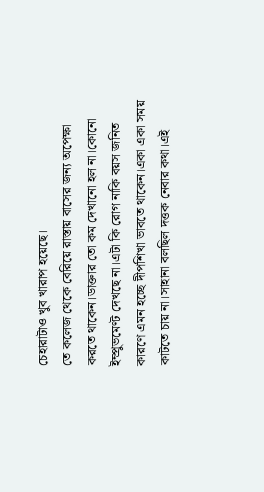চেহারাটাও খুব খারাপ হয়েছে।
তে কলেজ থেকে বেরিয়ে রাস্তায় বাসের জন্য অপেক্ষা করতে থাকেন।ডাক্তার তো কম দেখানো হল না।কোনো ইম্প্রুভমেণ্ট দেখছে না।এটা কি রোগ নাকি বয়স জনিত কারণে এমন হচ্ছে দীপশিখা ভাবতে থাকেন।একা একা সময় কাটতে চায় না।সাহানা বলছিল দত্তক নেবার কথা।এই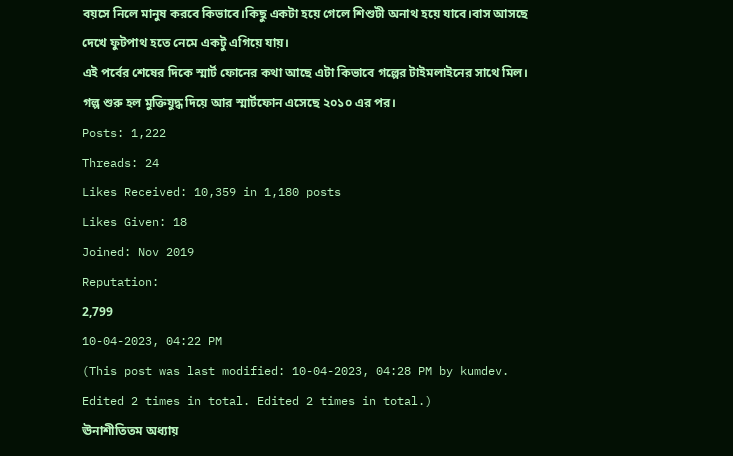বয়সে নিলে মানুষ করবে কিভাবে।কিছু একটা হয়ে গেলে শিশুটী অনাথ হয়ে যাবে।বাস আসছে দেখে ফুটপাথ হতে নেমে একটু এগিয়ে যায়।
এই পর্বের শেষের দিকে স্মার্ট ফোনের কথা আছে এটা কিভাবে গল্পের টাইমলাইনের সাথে মিল। গল্প শুরু হল মুক্তিযুদ্ধ দিয়ে আর স্মার্টফোন এসেছে ২০১০ এর পর।
Posts: 1,222
Threads: 24
Likes Received: 10,359 in 1,180 posts
Likes Given: 18
Joined: Nov 2019
Reputation:
2,799
10-04-2023, 04:22 PM
(This post was last modified: 10-04-2023, 04:28 PM by kumdev. Edited 2 times in total. Edited 2 times in total.)
ঊনাশীতিতম অধ্যায়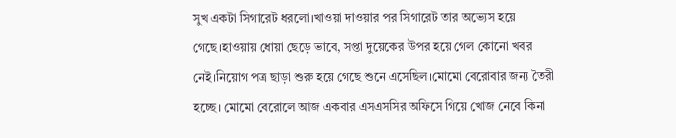সুখ একটা সিগারেট ধরলো।খাওয়া দাওয়ার পর সিগারেট তার অভ্যেস হয়ে গেছে।হাওয়ায় ধোয়া ছেড়ে ভাবে, সপ্তা দুয়েকের উপর হয়ে গেল কোনো খবর নেই।নিয়োগ পত্র ছাড়া শুরু হয়ে গেছে শুনে এসেছিল।মোমো বেরোবার জন্য তৈরী হচ্ছে। মোমো বেরোলে আজ একবার এসএসসির অফিসে গিয়ে খোজ নেবে কিনা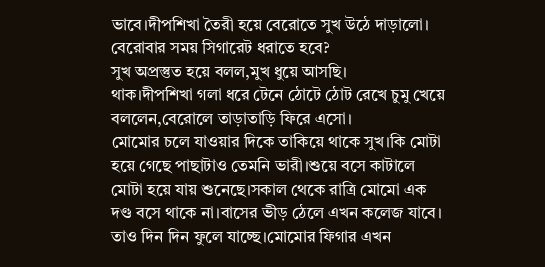ভাবে।দীপশিখা তৈরী হয়ে বেরোতে সুখ উঠে দাড়ালো।
বেরোবার সময় সিগারেট ধরাতে হবে?
সুখ অপ্রস্তুত হয়ে বলল,মুখ ধুয়ে আসছি।
থাক।দীপশিখা গলা ধরে টেনে ঠোটে ঠোট রেখে চুমু খেয়ে বললেন,বেরোলে তাড়াতাড়ি ফিরে এসো।
মোমোর চলে যাওয়ার দিকে তাকিয়ে থাকে সুখ।কি মোটা হয়ে গেছে পাছাটাও তেমনি ভারী।শুয়ে বসে কাটালে মোটা হয়ে যায় শুনেছে।সকাল থেকে রাত্রি মোমো এক দণ্ড বসে থাকে না।বাসের ভীড় ঠেলে এখন কলেজ যাবে। তাও দিন দিন ফুলে যাচ্ছে।মোমোর ফিগার এখন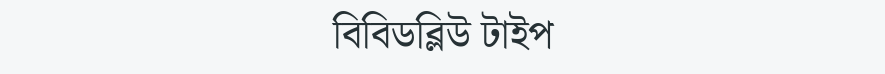বিবিডব্লিউ টাইপ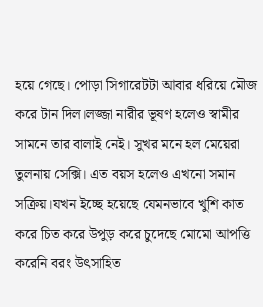হয়ে গেছে। পোড়া সিগারেটটা আবার ধরিয়ে মৌজ করে টান দিল।লজ্জা নারীর ভূষণ হলেও স্বামীর সামনে তার বালাই নেই। সুখর মনে হল মেয়েরা তুলনায় সেক্সি। এত বয়স হলেও এখনো সমান সক্রিয়।যখন ইচ্ছে হয়েছে যেমনভাবে খুশি কাত করে চিত করে উপুড় করে চুদেছে মোমো আপত্তি করেনি বরং উৎসাহিত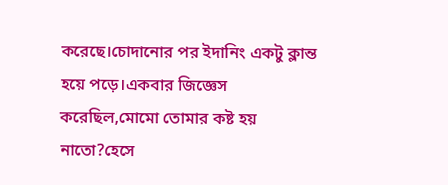করেছে।চোদানোর পর ইদানিং একটু ক্লান্ত হয়ে পড়ে।একবার জিজ্ঞেস করেছিল,মোমো তোমার কষ্ট হয় নাতো?হেসে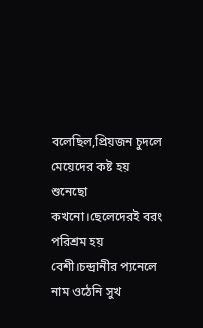বলেছিল,প্রিয়জন চুদলে মেয়েদের কষ্ট হয় শুনেছো কখনো।ছেলেদেরই বরং পরিশ্রম হয় বেশী।চন্দ্রানীর প্যনেলে নাম ওঠেনি সুখ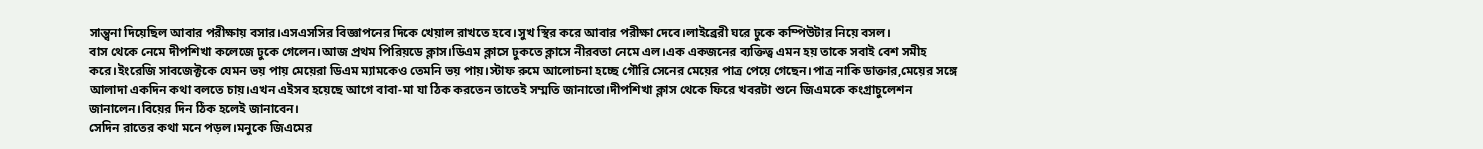সান্ত্বনা দিয়েছিল আবার পরীক্ষায় বসার।এসএসসির বিজ্ঞাপনের দিকে খেয়াল রাখতে হবে।সুখ স্থির করে আবার পরীক্ষা দেবে।লাইব্রেরী ঘরে ঢুকে কম্পিউটার নিয়ে বসল।
বাস থেকে নেমে দীপশিখা কলেজে ঢুকে গেলেন।আজ প্রথম পিরিয়ডে ক্লাস।ডিএম ক্লাসে ঢুকতে ক্লাসে নীরবতা নেমে এল।এক একজনের ব্যক্তিত্ব এমন হয় তাকে সবাই বেশ সমীহ করে।ইংরেজি সাবজেক্টকে যেমন ভয় পায় মেয়েরা ডিএম ম্যামকেও তেমনি ভয় পায়।স্টাফ রুমে আলোচনা হচ্ছে গৌরি সেনের মেয়ের পাত্র পেয়ে গেছেন।পাত্র নাকি ডাক্তার,মেয়ের সঙ্গে আলাদা একদিন কথা বলতে চায়।এখন এইসব হয়েছে আগে বাবা-মা যা ঠিক করতেন তাতেই সম্মতি জানাতো।দীপশিখা ক্লাস থেকে ফিরে খবরটা শুনে জিএমকে কংগ্রাচুলেশন জানালেন।বিয়ের দিন ঠিক হলেই জানাবেন।
সেদিন রাতের কথা মনে পড়ল।মনুকে জিএমের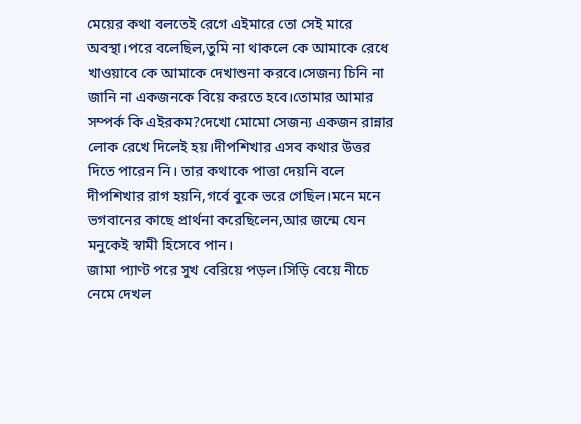মেয়ের কথা বলতেই রেগে এইমারে তো সেই মারে অবস্থা।পরে বলেছিল,তুমি না থাকলে কে আমাকে রেধে খাওয়াবে কে আমাকে দেখাশুনা করবে।সেজন্য চিনি না জানি না একজনকে বিয়ে করতে হবে।তোমার আমার সম্পর্ক কি এইরকম?দেখো মোমো সেজন্য একজন রান্নার লোক রেখে দিলেই হয়।দীপশিখার এসব কথার উত্তর দিতে পারেন নি। তার কথাকে পাত্তা দেয়নি বলে দীপশিখার রাগ হয়নি,গর্বে বুকে ভরে গেছিল।মনে মনে ভগবানের কাছে প্রার্থনা করেছিলেন,আর জন্মে যেন মনুকেই স্বামী হিসেবে পান।
জামা প্যাণ্ট পরে সুখ বেরিয়ে পড়ল।সিড়ি বেয়ে নীচে নেমে দেখল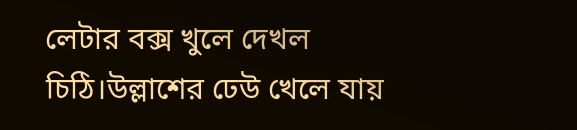লেটার বক্স খুলে দেখল চিঠি।উল্লাশের ঢেউ খেলে যায়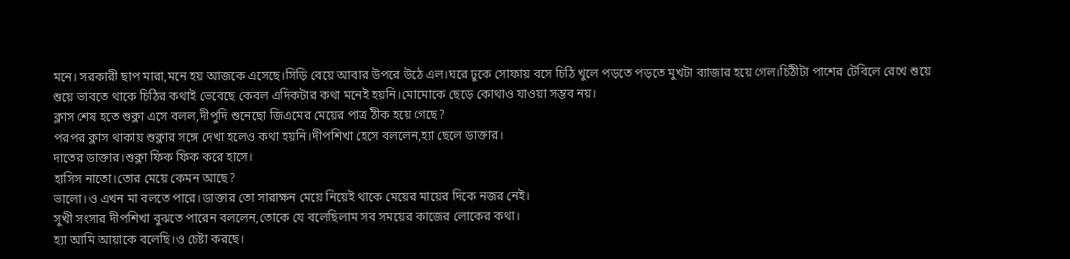মনে। সরকারী ছাপ মারা,মনে হয় আজকে এসেছে।সিড়ি বেয়ে আবার উপরে উঠে এল।ঘরে ঢুকে সোফায় বসে চিঠি খুলে পড়তে পড়তে মুখটা ব্যাজার হয়ে গেল।চিঠীটা পাশের টেবিলে রেখে শুয়ে শুয়ে ভাবতে থাকে চিঠির কথাই ভেবেছে কেবল এদিকটার কথা মনেই হয়নি।মোমোকে ছেড়ে কোথাও যাওয়া সম্ভব নয়।
ক্লাস শেষ হতে শুক্লা এসে বলল,দীপুদি শুনেছো জিএমের মেয়ের পাত্র ঠীক হয়ে গেছে?
পরপর ক্লাস থাকায় শুক্লার সঙ্গে দেখা হলেও কথা হয়নি।দীপশিখা হেসে বললেন,হ্যা ছেলে ডাক্তার।
দাতের ডাক্তার।শুক্লা ফিক ফিক করে হাসে।
হাসিস নাতো।তোর মেয়ে কেমন আছে?
ভালো।ও এখন মা বলতে পারে।ডাক্তার তো সারাক্ষন মেয়ে নিয়েই থাকে মেয়ের মায়ের দিকে নজর নেই।
সুখী সংসার দীপশিখা বুঝতে পারেন বললেন,তোকে যে বলেছিলাম সব সময়ের কাজের লোকের কথা।
হ্যা আমি আয়াকে বলেছি।ও চেষ্টা করছে।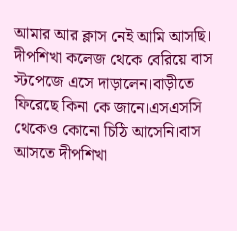আমার আর ক্লাস নেই আমি আসছি।
দীপশিখা কলেজ থেকে বেরিয়ে বাস স্টপেজে এসে দাড়ালেন।বাড়ীতে ফিরেছে কিনা কে জানে।এসএসসি থেকেও কোনো চিঠি আসেনি।বাস আসতে দীপশিখা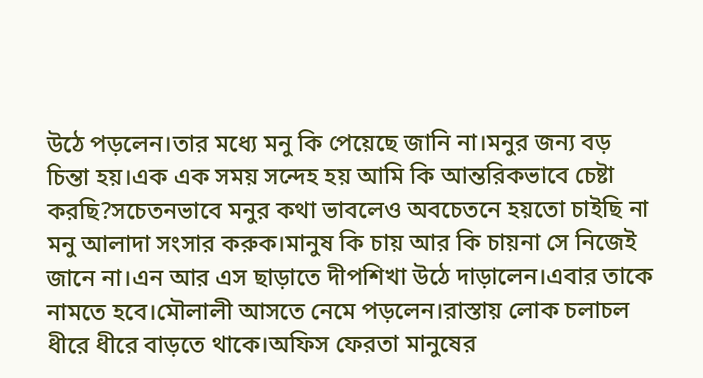উঠে পড়লেন।তার মধ্যে মনু কি পেয়েছে জানি না।মনুর জন্য বড় চিন্তা হয়।এক এক সময় সন্দেহ হয় আমি কি আন্তরিকভাবে চেষ্টা করছি?সচেতনভাবে মনুর কথা ভাবলেও অবচেতনে হয়তো চাইছি না মনু আলাদা সংসার করুক।মানুষ কি চায় আর কি চায়না সে নিজেই জানে না।এন আর এস ছাড়াতে দীপশিখা উঠে দাড়ালেন।এবার তাকে নামতে হবে।মৌলালী আসতে নেমে পড়লেন।রাস্তায় লোক চলাচল ধীরে ধীরে বাড়তে থাকে।অফিস ফেরতা মানুষের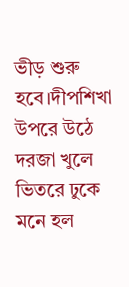ভীড় শুরু হবে।দীপশিখা উপরে উঠে দরজা খুলে ভিতরে ঢুকে মনে হল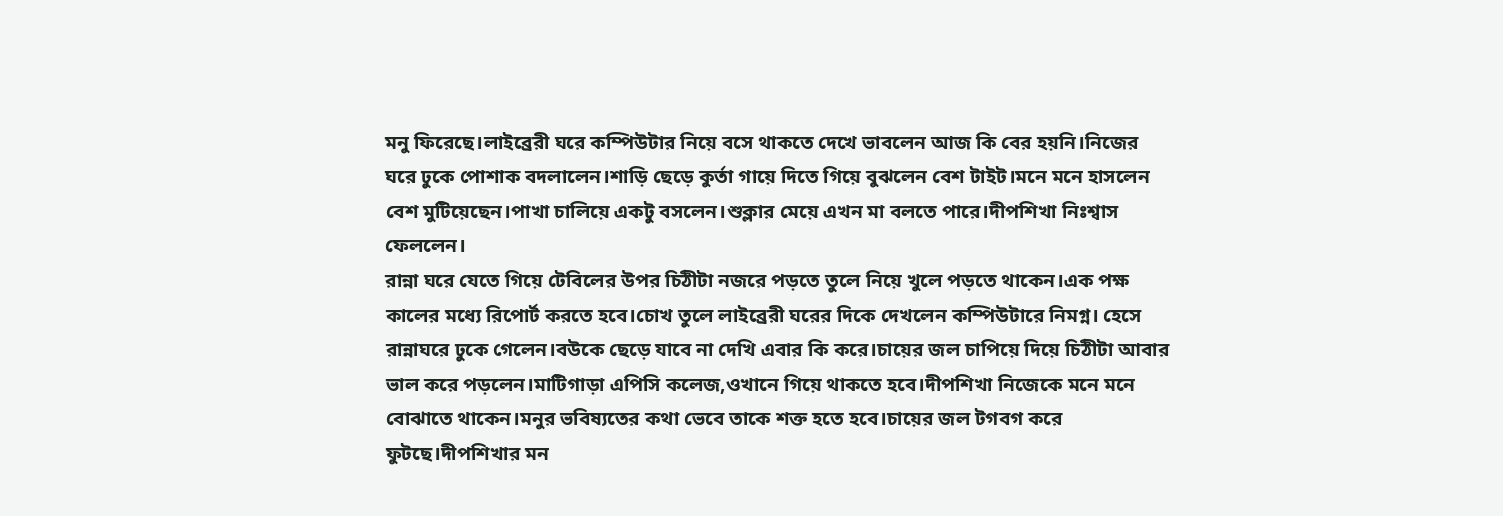মনু ফিরেছে।লাইব্রেরী ঘরে কম্পিউটার নিয়ে বসে থাকতে দেখে ভাবলেন আজ কি বের হয়নি।নিজের ঘরে ঢুকে পোশাক বদলালেন।শাড়ি ছেড়ে কুর্তা গায়ে দিতে গিয়ে বুঝলেন বেশ টাইট।মনে মনে হাসলেন বেশ মুটিয়েছেন।পাখা চালিয়ে একটু বসলেন।শুক্লার মেয়ে এখন মা বলতে পারে।দীপশিখা নিঃশ্বাস ফেললেন।
রান্না ঘরে যেতে গিয়ে টেবিলের উপর চিঠীটা নজরে পড়তে তুলে নিয়ে খুলে পড়তে থাকেন।এক পক্ষ কালের মধ্যে রিপোর্ট করতে হবে।চোখ তুলে লাইব্রেরী ঘরের দিকে দেখলেন কম্পিউটারে নিমগ্ন। হেসে রান্নাঘরে ঢুকে গেলেন।বউকে ছেড়ে যাবে না দেখি এবার কি করে।চায়ের জল চাপিয়ে দিয়ে চিঠীটা আবার ভাল করে পড়লেন।মাটিগাড়া এপিসি কলেজ,ওখানে গিয়ে থাকতে হবে।দীপশিখা নিজেকে মনে মনে বোঝাতে থাকেন।মনুর ভবিষ্যতের কথা ভেবে তাকে শক্ত হতে হবে।চায়ের জল টগবগ করে ফুটছে।দীপশিখার মন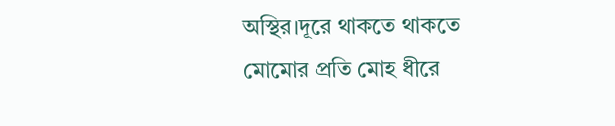অস্থির।দূরে থাকতে থাকতে মোমোর প্রতি মোহ ধীরে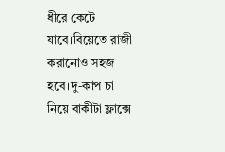ধীরে কেটে যাবে।বিয়েতে রাজী করানোও সহজ হবে।দু-কাপ চা নিয়ে বাকীটা ফ্লাক্সে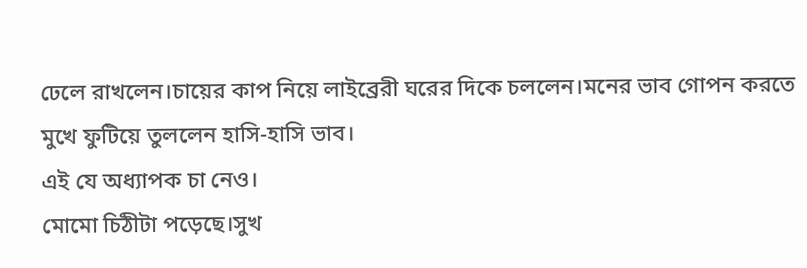ঢেলে রাখলেন।চায়ের কাপ নিয়ে লাইব্রেরী ঘরের দিকে চললেন।মনের ভাব গোপন করতে মুখে ফুটিয়ে তুললেন হাসি-হাসি ভাব।
এই যে অধ্যাপক চা নেও।
মোমো চিঠীটা পড়েছে।সুখ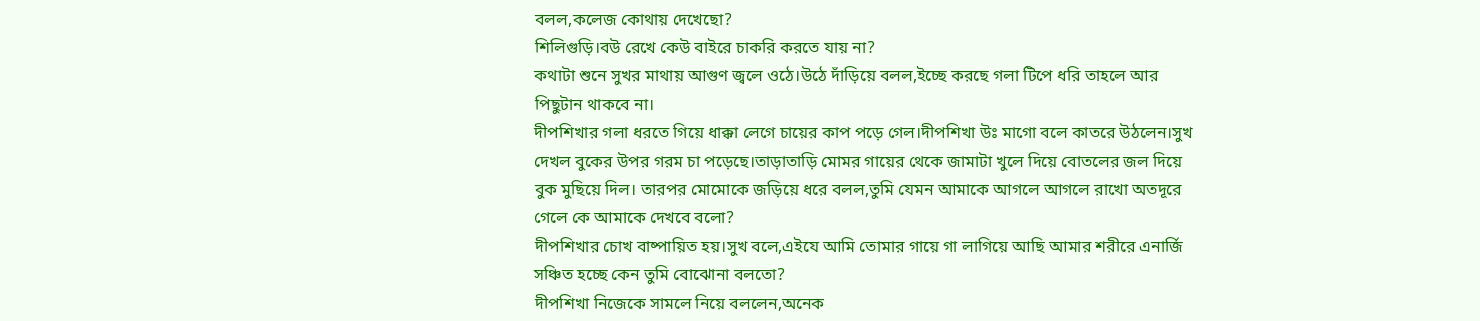বলল,কলেজ কোথায় দেখেছো?
শিলিগুড়ি।বউ রেখে কেউ বাইরে চাকরি করতে যায় না?
কথাটা শুনে সুখর মাথায় আগুণ জ্বলে ওঠে।উঠে দাঁড়িয়ে বলল,ইচ্ছে করছে গলা টিপে ধরি তাহলে আর পিছুটান থাকবে না।
দীপশিখার গলা ধরতে গিয়ে ধাক্কা লেগে চায়ের কাপ পড়ে গেল।দীপশিখা উঃ মাগো বলে কাতরে উঠলেন।সুখ দেখল বুকের উপর গরম চা পড়েছে।তাড়াতাড়ি মোমর গায়ের থেকে জামাটা খুলে দিয়ে বোতলের জল দিয়ে বুক মুছিয়ে দিল। তারপর মোমোকে জড়িয়ে ধরে বলল,তুমি যেমন আমাকে আগলে আগলে রাখো অতদূরে গেলে কে আমাকে দেখবে বলো?
দীপশিখার চোখ বাষ্পায়িত হয়।সুখ বলে,এইযে আমি তোমার গায়ে গা লাগিয়ে আছি আমার শরীরে এনার্জি সঞ্চিত হচ্ছে কেন তুমি বোঝোনা বলতো?
দীপশিখা নিজেকে সামলে নিয়ে বললেন,অনেক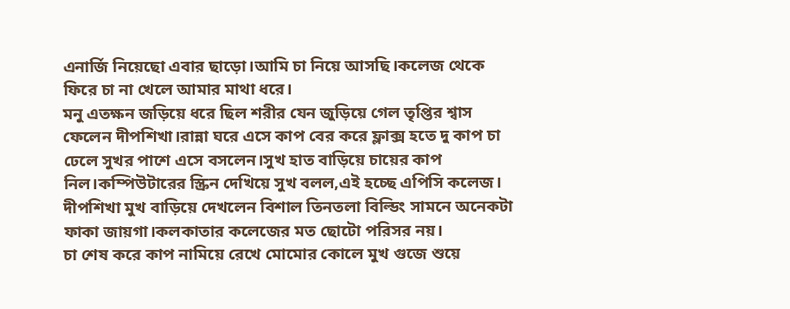এনার্জি নিয়েছো এবার ছাড়ো।আমি চা নিয়ে আসছি।কলেজ থেকে ফিরে চা না খেলে আমার মাথা ধরে।
মনু এতক্ষন জড়িয়ে ধরে ছিল শরীর যেন জুড়িয়ে গেল তৃপ্তির শ্বাস ফেলেন দীপশিখা।রান্না ঘরে এসে কাপ বের করে ফ্লাক্স হতে দু কাপ চা ঢেলে সুখর পাশে এসে বসলেন।সুখ হাত বাড়িয়ে চায়ের কাপ নিল।কম্পিউটারের স্ক্রিন দেখিয়ে সুখ বলল,এই হচ্ছে এপিসি কলেজ।
দীপশিখা মুখ বাড়িয়ে দেখলেন বিশাল তিনতলা বিল্ডিং সামনে অনেকটা ফাকা জায়গা।কলকাতার কলেজের মত ছোটো পরিসর নয়।
চা শেষ করে কাপ নামিয়ে রেখে মোমোর কোলে মুখ গুজে শুয়ে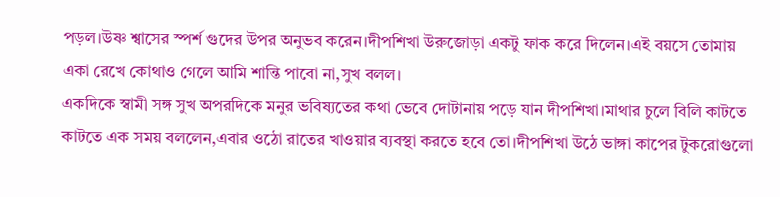পড়ল।উষ্ণ শ্বাসের স্পর্শ গুদের উপর অনুভব করেন।দীপশিখা উরুজোড়া একটু ফাক করে দিলেন।এই বয়সে তোমায় একা রেখে কোথাও গেলে আমি শান্তি পাবো না,সুখ বলল।
একদিকে স্বামী সঙ্গ সুখ অপরদিকে মনুর ভবিষ্যতের কথা ভেবে দোটানায় পড়ে যান দীপশিখা।মাথার চুলে বিলি কাটতে কাটতে এক সময় বললেন,এবার ওঠো রাতের খাওয়ার ব্যবস্থা করতে হবে তো।দীপশিখা উঠে ভাঙ্গা কাপের টুকরোগুলো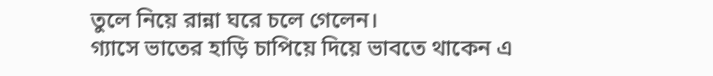তুলে নিয়ে রান্না ঘরে চলে গেলেন।
গ্যাসে ভাতের হাড়ি চাপিয়ে দিয়ে ভাবতে থাকেন এ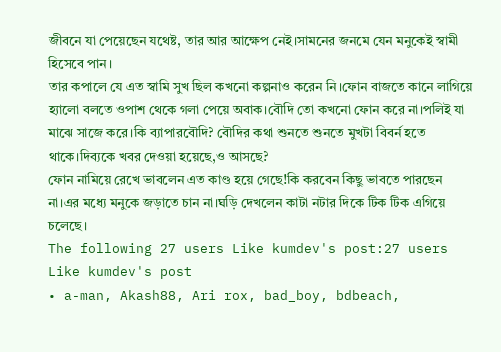জীবনে যা পেয়েছেন যথেষ্ট, তার আর আক্ষেপ নেই।সামনের জনমে যেন মনুকেই স্বামী হিসেবে পান।
তার কপালে যে এত স্বামি সুখ ছিল কখনো কল্পনাও করেন নি।ফোন বাজতে কানে লাগিয়ে হ্যালো বলতে ওপাশ থেকে গলা পেয়ে অবাক।বৌদি তো কখনো ফোন করে না।পলিই যা মাঝে সাজে করে।কি ব্যাপারবৌদি? বৌদির কথা শুনতে শুনতে মুখটা বিবর্ন হতে থাকে।দিব্যকে খবর দেওয়া হয়েছে,ও আসছে?
ফোন নামিয়ে রেখে ভাবলেন এত কাণ্ড হয়ে গেছে!কি করবেন কিছু ভাবতে পারছেন না।এর মধ্যে মনুকে জড়াতে চান না।ঘড়ি দেখলেন কাটা নটার দিকে টিক টিক এগিয়ে চলেছে।
The following 27 users Like kumdev's post:27 users Like kumdev's post
• a-man, Akash88, Ari rox, bad_boy, bdbeach,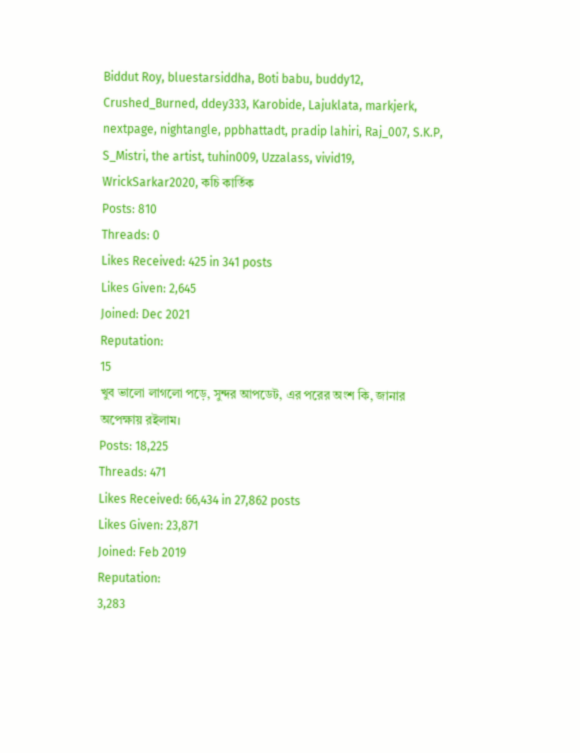Biddut Roy, bluestarsiddha, Boti babu, buddy12, Crushed_Burned, ddey333, Karobide, Lajuklata, markjerk, nextpage, nightangle, ppbhattadt, pradip lahiri, Raj_007, S.K.P, S_Mistri, the artist, tuhin009, Uzzalass, vivid19, WrickSarkar2020, কচি কার্তিক
Posts: 810
Threads: 0
Likes Received: 425 in 341 posts
Likes Given: 2,645
Joined: Dec 2021
Reputation:
15
খুব ভালো লাগলো পড়ে, সুন্দর আপডেট, এর পরের অংশ কি, জানার অপেক্ষায় রইলাম।
Posts: 18,225
Threads: 471
Likes Received: 66,434 in 27,862 posts
Likes Given: 23,871
Joined: Feb 2019
Reputation:
3,283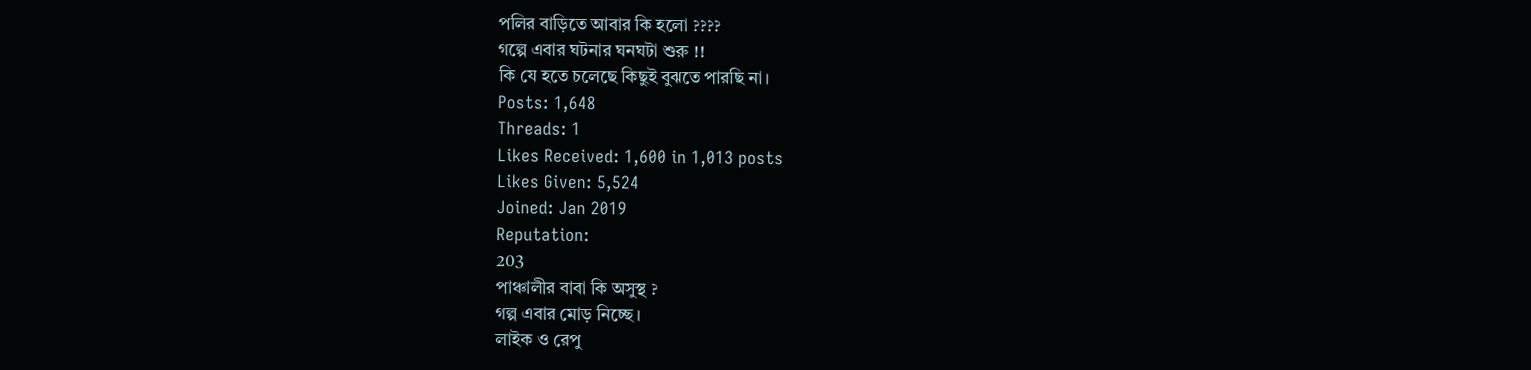পলির বাড়িতে আবার কি হলো ????
গল্পে এবার ঘটনার ঘনঘটা শুরু !!
কি যে হতে চলেছে কিছুই বুঝতে পারছি না।
Posts: 1,648
Threads: 1
Likes Received: 1,600 in 1,013 posts
Likes Given: 5,524
Joined: Jan 2019
Reputation:
203
পাঞ্চালীর বাবা কি অসুস্থ ?
গল্প এবার মোড় নিচ্ছে।
লাইক ও রেপু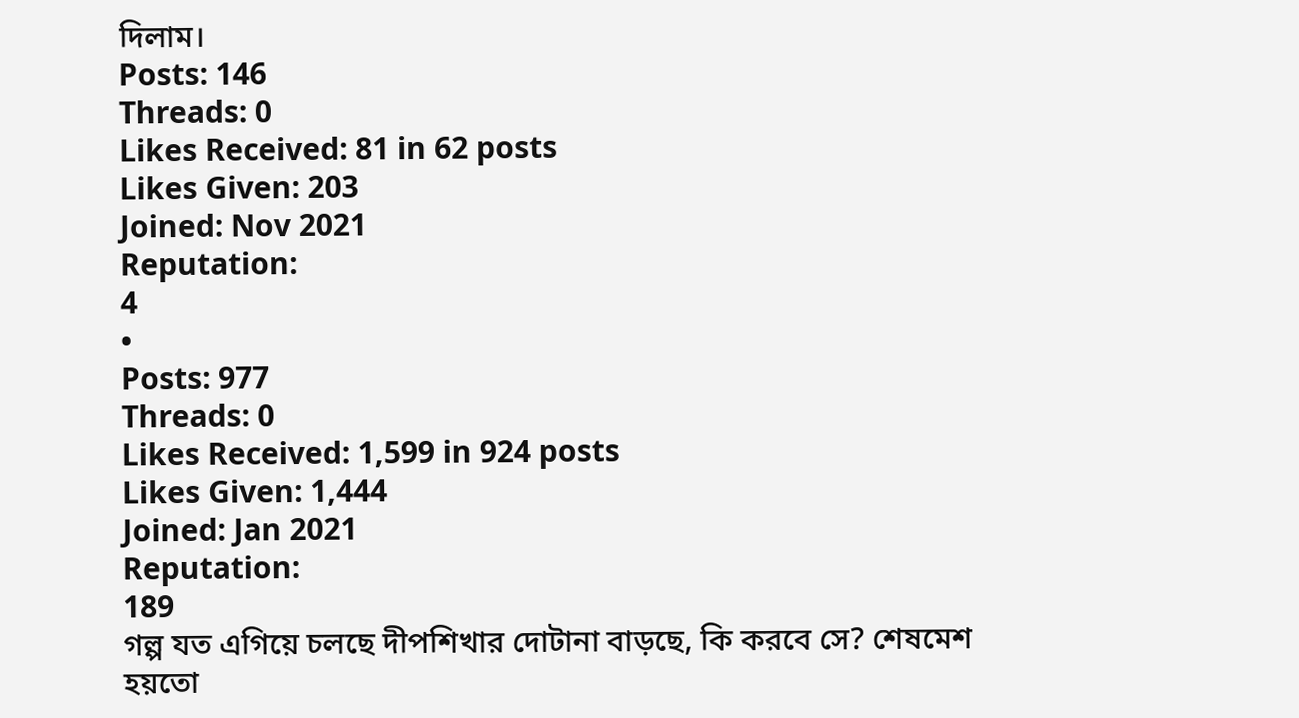দিলাম।
Posts: 146
Threads: 0
Likes Received: 81 in 62 posts
Likes Given: 203
Joined: Nov 2021
Reputation:
4
•
Posts: 977
Threads: 0
Likes Received: 1,599 in 924 posts
Likes Given: 1,444
Joined: Jan 2021
Reputation:
189
গল্প যত এগিয়ে চলছে দীপশিখার দোটানা বাড়ছে, কি করবে সে? শেষমেশ হয়তো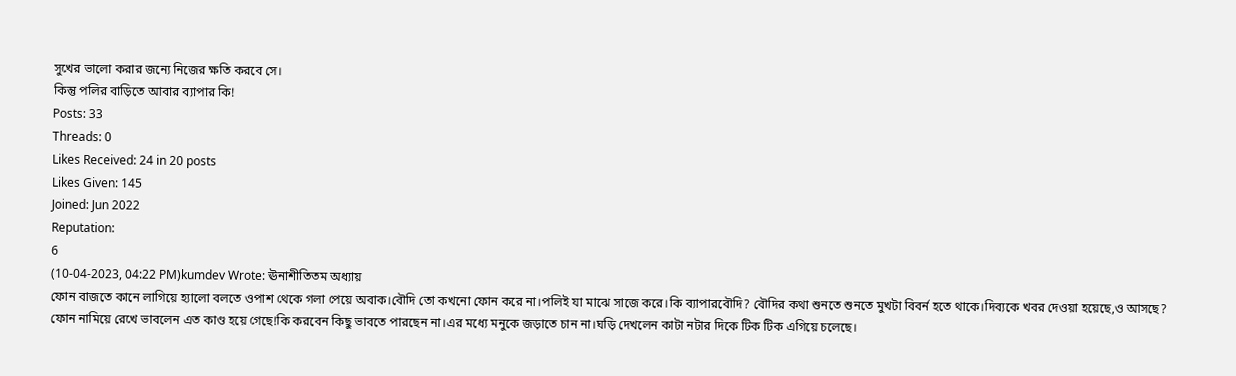সুখের ভালো করার জন্যে নিজের ক্ষতি করবে সে।
কিন্তু পলির বাড়িতে আবার ব্যাপার কি!
Posts: 33
Threads: 0
Likes Received: 24 in 20 posts
Likes Given: 145
Joined: Jun 2022
Reputation:
6
(10-04-2023, 04:22 PM)kumdev Wrote: ঊনাশীতিতম অধ্যায়
ফোন বাজতে কানে লাগিয়ে হ্যালো বলতে ওপাশ থেকে গলা পেয়ে অবাক।বৌদি তো কখনো ফোন করে না।পলিই যা মাঝে সাজে করে।কি ব্যাপারবৌদি? বৌদির কথা শুনতে শুনতে মুখটা বিবর্ন হতে থাকে।দিব্যকে খবর দেওয়া হয়েছে,ও আসছে?
ফোন নামিয়ে রেখে ভাবলেন এত কাণ্ড হয়ে গেছে!কি করবেন কিছু ভাবতে পারছেন না।এর মধ্যে মনুকে জড়াতে চান না।ঘড়ি দেখলেন কাটা নটার দিকে টিক টিক এগিয়ে চলেছে।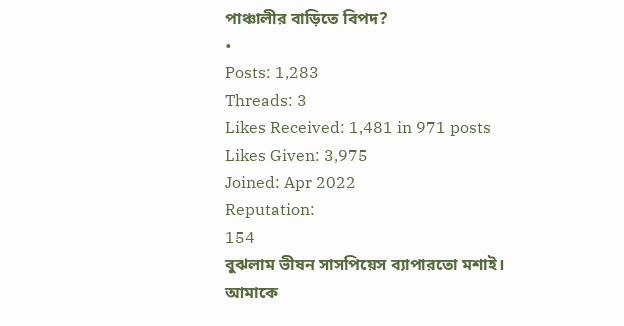পাঞ্চালীর বাড়িতে বিপদ?
•
Posts: 1,283
Threads: 3
Likes Received: 1,481 in 971 posts
Likes Given: 3,975
Joined: Apr 2022
Reputation:
154
বুঝলাম ভীষন সাসপিয়েস ব্যাপারতো মশাই।
আমাকে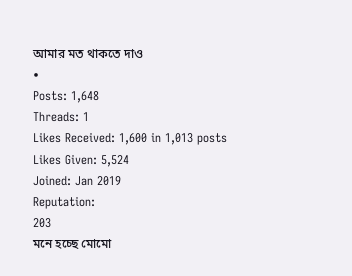আমার মত থাকতে দাও
•
Posts: 1,648
Threads: 1
Likes Received: 1,600 in 1,013 posts
Likes Given: 5,524
Joined: Jan 2019
Reputation:
203
মনে হচ্ছে মোমো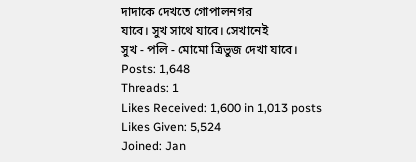দাদাকে দেখতে গোপালনগর
যাবে। সুখ সাথে যাবে। সেখানেই
সুখ - পলি - মোমো ত্রিভুজ দেখা যাবে।
Posts: 1,648
Threads: 1
Likes Received: 1,600 in 1,013 posts
Likes Given: 5,524
Joined: Jan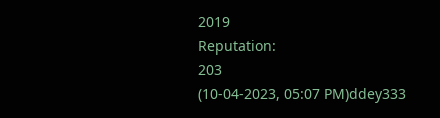2019
Reputation:
203
(10-04-2023, 05:07 PM)ddey333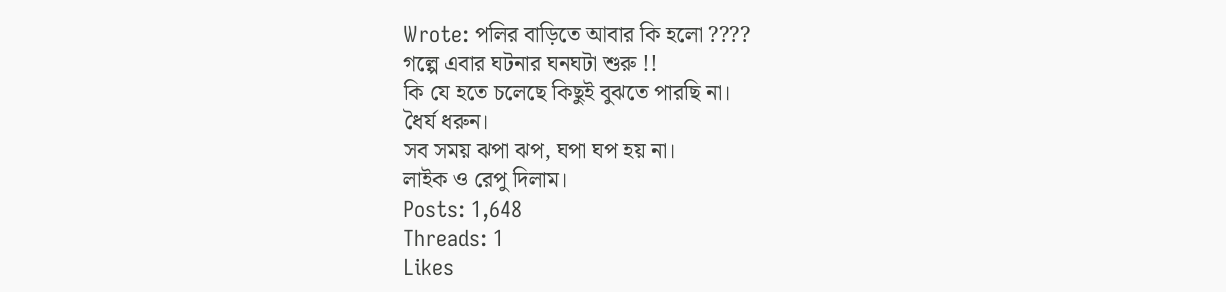Wrote: পলির বাড়িতে আবার কি হলো ????
গল্পে এবার ঘটনার ঘনঘটা শুরু !!
কি যে হতে চলেছে কিছুই বুঝতে পারছি না।
ধৈর্য ধরুন।
সব সময় ঝপা ঝপ, ঘপা ঘপ হয় না।
লাইক ও রেপু দিলাম।
Posts: 1,648
Threads: 1
Likes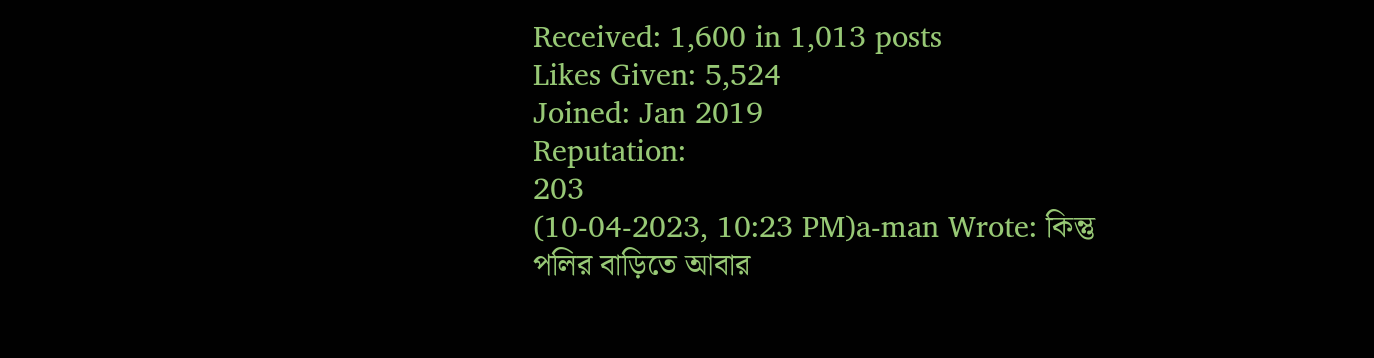Received: 1,600 in 1,013 posts
Likes Given: 5,524
Joined: Jan 2019
Reputation:
203
(10-04-2023, 10:23 PM)a-man Wrote: কিন্তু পলির বাড়িতে আবার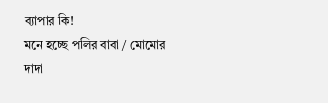ব্যাপার কি!
মনে হচ্ছে পলির বাবা / মোমোর দাদা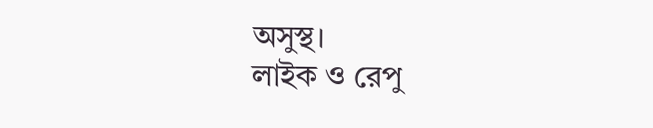অসুস্থ।
লাইক ও রেপু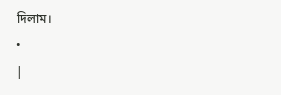দিলাম।
•
|